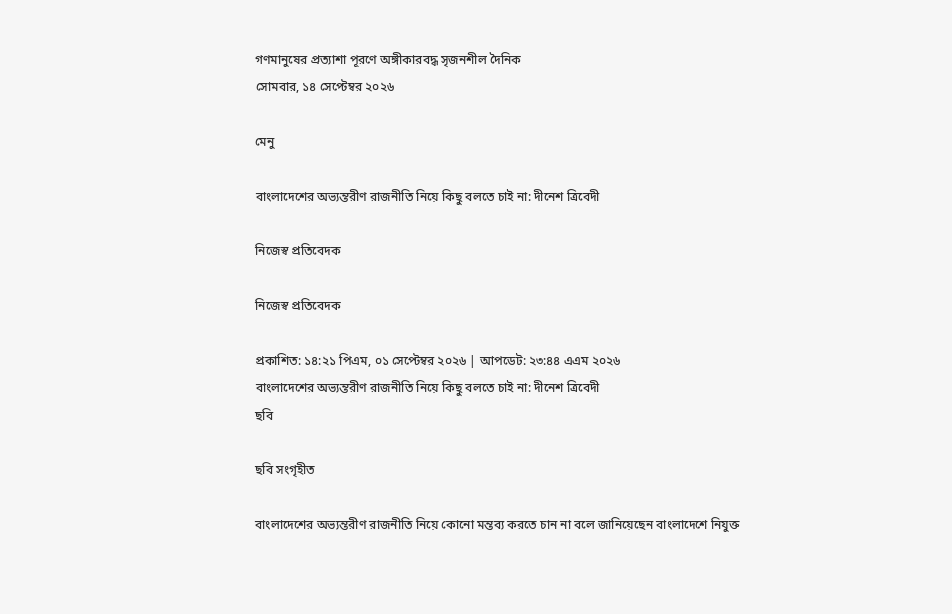গণমানুষের প্রত্যাশা পূরণে অঙ্গীকারবদ্ধ সৃজনশীল দৈনিক
সোমবার, ১৪ সেপ্টেম্বর ২০২৬

মেনু

বাংলাদেশের অভ্যন্তরীণ রাজনীতি নিয়ে কিছু বলতে চাই না: দীনেশ ত্রিবেদী

নিজেস্ব প্রতিবেদক

নিজেস্ব প্রতিবেদক

প্রকাশিত: ১৪:২১ পিএম, ০১ সেপ্টেম্বর ২০২৬ | আপডেট: ২৩:৪৪ এএম ২০২৬
বাংলাদেশের অভ্যন্তরীণ রাজনীতি নিয়ে কিছু বলতে চাই না: দীনেশ ত্রিবেদী
ছবি

ছবি সংগৃহীত

বাংলাদেশের অভ্যন্তরীণ রাজনীতি নিয়ে কোনো মন্তব্য করতে চান না বলে জানিয়েছেন বাংলাদেশে নিযুক্ত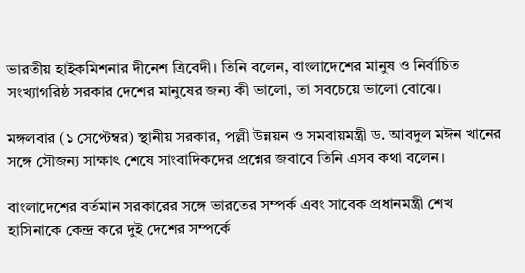ভারতীয় হাইকমিশনার দীনেশ ত্রিবেদী। তিনি বলেন, বাংলাদেশের মানুষ ও নির্বাচিত সংখ্যাগরিষ্ঠ সরকার দেশের মানুষের জন্য কী ভালো, তা সবচেয়ে ভালো বোঝে।

মঙ্গলবার (১ সেপ্টেম্বর) স্থানীয় সরকার, পল্লী উন্নয়ন ও সমবায়মন্ত্রী ড. আবদুল মঈন খানের সঙ্গে সৌজন্য সাক্ষাৎ শেষে সাংবাদিকদের প্রশ্নের জবাবে তিনি এসব কথা বলেন।

বাংলাদেশের বর্তমান সরকারের সঙ্গে ভারতের সম্পর্ক এবং সাবেক প্রধানমন্ত্রী শেখ হাসিনাকে কেন্দ্র করে দুই দেশের সম্পর্কে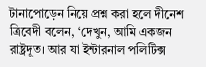টানাপোড়েন নিয়ে প্রশ্ন করা হলে দীনেশ ত্রিবেদী বলেন, ‘দেখুন, আমি একজন রাষ্ট্রদূত। আর যা ইন্টারনাল পলিটিক্স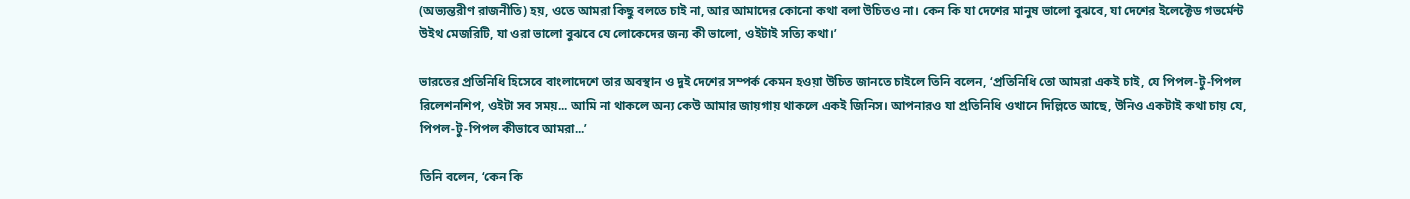(অভ্যন্তরীণ রাজনীতি) হয়, ওতে আমরা কিছু বলতে চাই না, আর আমাদের কোনো কথা বলা উচিতও না। কেন কি যা দেশের মানুষ ভালো বুঝবে, যা দেশের ইলেক্টেড গভর্মেন্ট উইথ মেজরিটি, যা ওরা ভালো বুঝবে যে লোকেদের জন্য কী ভালো, ওইটাই সত্যি কথা।’

ভারতের প্রতিনিধি হিসেবে বাংলাদেশে তার অবস্থান ও দুই দেশের সম্পর্ক কেমন হওয়া উচিত জানতে চাইলে তিনি বলেন, ‘প্রতিনিধি তো আমরা একই চাই, যে পিপল-টু-পিপল রিলেশনশিপ, ওইটা সব সময়... আমি না থাকলে অন্য কেউ আমার জায়গায় থাকলে একই জিনিস। আপনারও যা প্রতিনিধি ওখানে দিল্লিতে আছে, উনিও একটাই কথা চায় যে, পিপল-টু-পিপল কীভাবে আমরা...’

তিনি বলেন, ‘কেন কি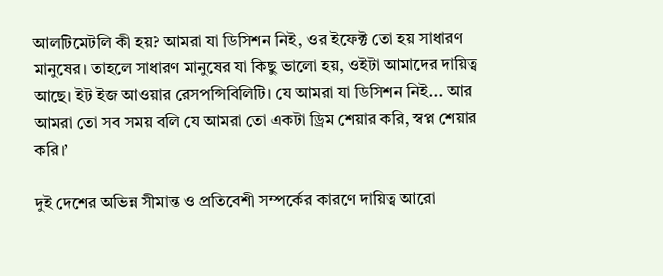আলটিমেটলি কী হয়? আমরা যা ডিসিশন নিই, ওর ইফেক্ট তো হয় সাধারণ মানুষের। তাহলে সাধারণ মানুষের যা কিছু ভালো হয়, ওইটা আমাদের দায়িত্ব আছে। ইট ইজ আওয়ার রেসপন্সিবিলিটি। যে আমরা যা ডিসিশন নিই... আর আমরা তো সব সময় বলি যে আমরা তো একটা ড্রিম শেয়ার করি, স্বপ্ন শেয়ার করি।’

দুই দেশের অভিন্ন সীমান্ত ও প্রতিবেশী সম্পর্কের কারণে দায়িত্ব আরো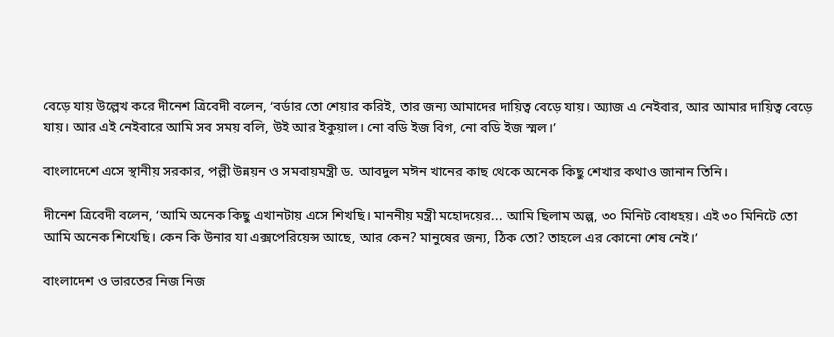বেড়ে যায় উল্লেখ করে দীনেশ ত্রিবেদী বলেন, ‘বর্ডার তো শেয়ার করিই, তার জন্য আমাদের দায়িত্ব বেড়ে যায়। অ্যাজ এ নেইবার, আর আমার দায়িত্ব বেড়ে যায়। আর এই নেইবারে আমি সব সময় বলি, উই আর ইকুয়াল। নো বডি ইজ বিগ, নো বডি ইজ স্মল।’

বাংলাদেশে এসে স্থানীয় সরকার, পল্লী উন্নয়ন ও সমবায়মন্ত্রী ড. আবদুল মঈন খানের কাছ থেকে অনেক কিছু শেখার কথাও জানান তিনি।

দীনেশ ত্রিবেদী বলেন, ‘আমি অনেক কিছু এখানটায় এসে শিখছি। মাননীয় মন্ত্রী মহোদয়ের... আমি ছিলাম অল্প, ৩০ মিনিট বোধহয়। এই ৩০ মিনিটে তো আমি অনেক শিখেছি। কেন কি উনার যা এক্সপেরিয়েন্স আছে, আর কেন? মানুষের জন্য, ঠিক তো? তাহলে এর কোনো শেষ নেই।’

বাংলাদেশ ও ভারতের নিজ নিজ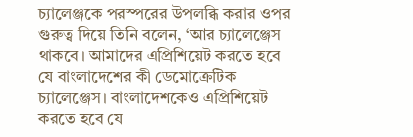চ্যালেঞ্জকে পরস্পরের উপলব্ধি করার ওপর গুরুত্ব দিয়ে তিনি বলেন, ‘আর চ্যালেঞ্জেস থাকবে। আমাদের এপ্রিশিয়েট করতে হবে যে বাংলাদেশের কী ডেমোক্রেটিক চ্যালেঞ্জেস। বাংলাদেশকেও এপ্রিশিয়েট করতে হবে যে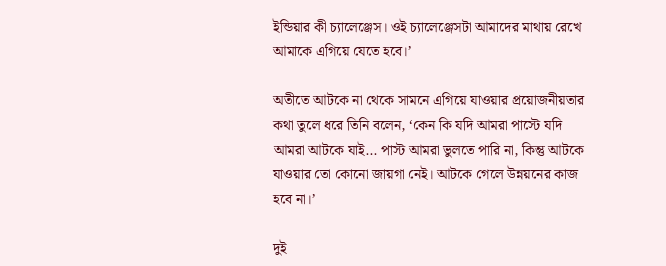ইন্ডিয়ার কী চ্যালেঞ্জেস। ওই চ্যালেঞ্জেসটা আমাদের মাথায় রেখে আমাকে এগিয়ে যেতে হবে।’

অতীতে আটকে না থেকে সামনে এগিয়ে যাওয়ার প্রয়োজনীয়তার কথা তুলে ধরে তিনি বলেন, ‘কেন কি যদি আমরা পাস্টে যদি আমরা আটকে যাই... পাস্ট আমরা ভুলতে পারি না, কিন্তু আটকে যাওয়ার তো কোনো জায়গা নেই। আটকে গেলে উন্নয়নের কাজ হবে না।’

দুই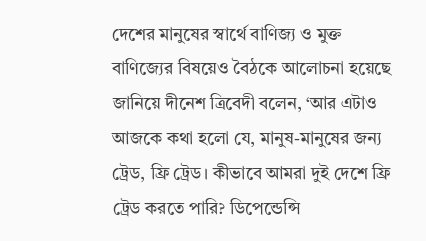দেশের মানুষের স্বার্থে বাণিজ্য ও মুক্ত বাণিজ্যের বিষয়েও বৈঠকে আলোচনা হয়েছে জানিয়ে দীনেশ ত্রিবেদী বলেন, ‘আর এটাও আজকে কথা হলো যে, মানুষ-মানুষের জন্য ট্রেড, ফ্রি ট্রেড। কীভাবে আমরা দুই দেশে ফ্রি ট্রেড করতে পারি? ডিপেন্ডেন্সি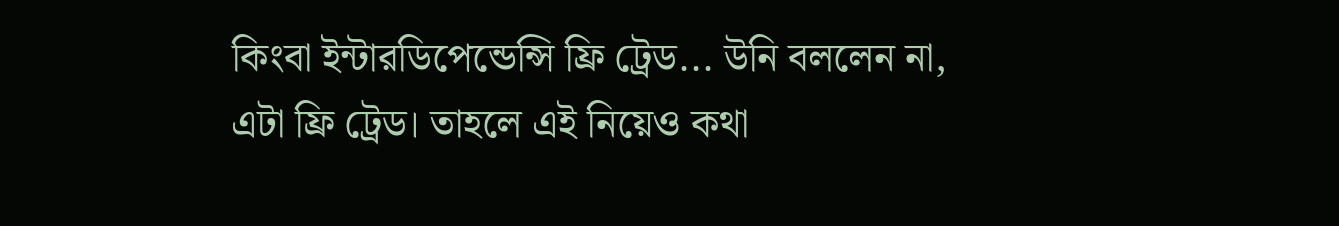কিংবা ইন্টারডিপেন্ডেন্সি ফ্রি ট্রেড... উনি বললেন না, এটা ফ্রি ট্রেড। তাহলে এই নিয়েও কথা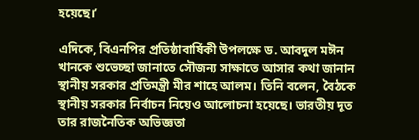হয়েছে।’

এদিকে, বিএনপির প্রতিষ্ঠাবার্ষিকী উপলক্ষে ড. আবদুল মঈন খানকে শুভেচ্ছা জানাতে সৌজন্য সাক্ষাতে আসার কথা জানান স্থানীয় সরকার প্রতিমন্ত্রী মীর শাহে আলম। তিনি বলেন, বৈঠকে স্থানীয় সরকার নির্বাচন নিয়েও আলোচনা হয়েছে। ভারতীয় দূত তার রাজনৈতিক অভিজ্ঞতা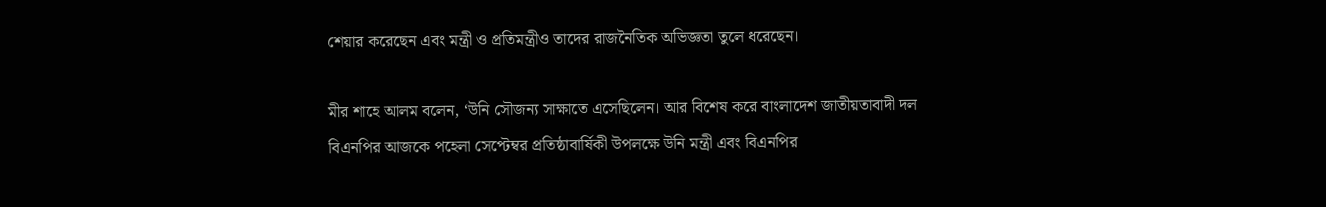শেয়ার করেছেন এবং মন্ত্রী ও প্রতিমন্ত্রীও তাদের রাজনৈতিক অভিজ্ঞতা তুলে ধরেছেন।

মীর শাহে আলম বলেন, ‘উনি সৌজন্য সাক্ষাতে এসেছিলেন। আর বিশেষ করে বাংলাদেশ জাতীয়তাবাদী দল বিএনপির আজকে পহেলা সেপ্টেম্বর প্রতিষ্ঠাবার্ষিকী উপলক্ষে উনি মন্ত্রী এবং বিএনপির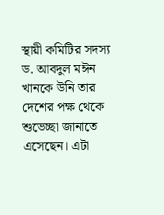স্থায়ী কমিটির সদস্য ড. আবদুল মঈন খানকে উনি তার দেশের পক্ষ থেকে শুভেচ্ছা জানাতে এসেছেন। এটা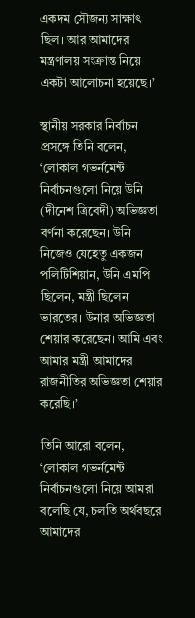একদম সৌজন্য সাক্ষাৎ ছিল। আর আমাদের মন্ত্রণালয় সংক্রান্ত নিয়ে একটা আলোচনা হয়েছে।’

স্থানীয় সরকার নির্বাচন প্রসঙ্গে তিনি বলেন, ‘লোকাল গভর্নমেন্ট নির্বাচনগুলো নিয়ে উনি (দীনেশ ত্রিবেদী) অভিজ্ঞতা বর্ণনা করেছেন। উনি নিজেও যেহেতু একজন পলিটিশিয়ান, উনি এমপি ছিলেন, মন্ত্রী ছিলেন ভারতের। উনার অভিজ্ঞতা শেয়ার করেছেন। আমি এবং আমার মন্ত্রী আমাদের রাজনীতির অভিজ্ঞতা শেয়ার করেছি।’

তিনি আরো বলেন, ‘লোকাল গভর্নমেন্ট নির্বাচনগুলো নিয়ে আমরা বলেছি যে, চলতি অর্থবছরে আমাদের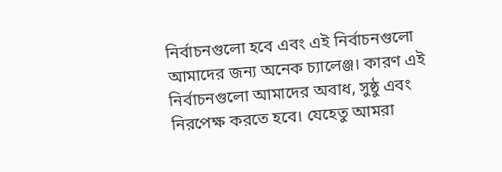নির্বাচনগুলো হবে এবং এই নির্বাচনগুলো আমাদের জন্য অনেক চ্যালেঞ্জ। কারণ এই নির্বাচনগুলো আমাদের অবাধ, সুষ্ঠু এবং নিরপেক্ষ করতে হবে। যেহেতু আমরা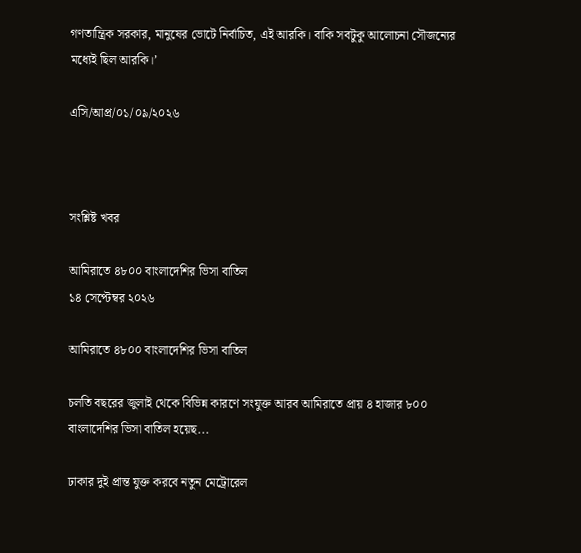গণতান্ত্রিক সরকার, মানুষের ভোটে নির্বাচিত, এই আরকি। বাকি সবটুকু আলোচনা সৌজন্যের মধ্যেই ছিল আরকি।’

এসি/আপ্র/০১/০৯/২০২৬



সংশ্লিষ্ট খবর

আমিরাতে ৪৮০০ বাংলাদেশির ভিসা বাতিল
১৪ সেপ্টেম্বর ২০২৬

আমিরাতে ৪৮০০ বাংলাদেশির ভিসা বাতিল

চলতি বছরের জুলাই থেকে বিভিন্ন কারণে সংযুক্ত আরব আমিরাতে প্রায় ৪ হাজার ৮০০ বাংলাদেশির ভিসা বাতিল হয়েছ...

ঢাকার দুই প্রান্ত যুক্ত করবে নতুন মেট্রোরেল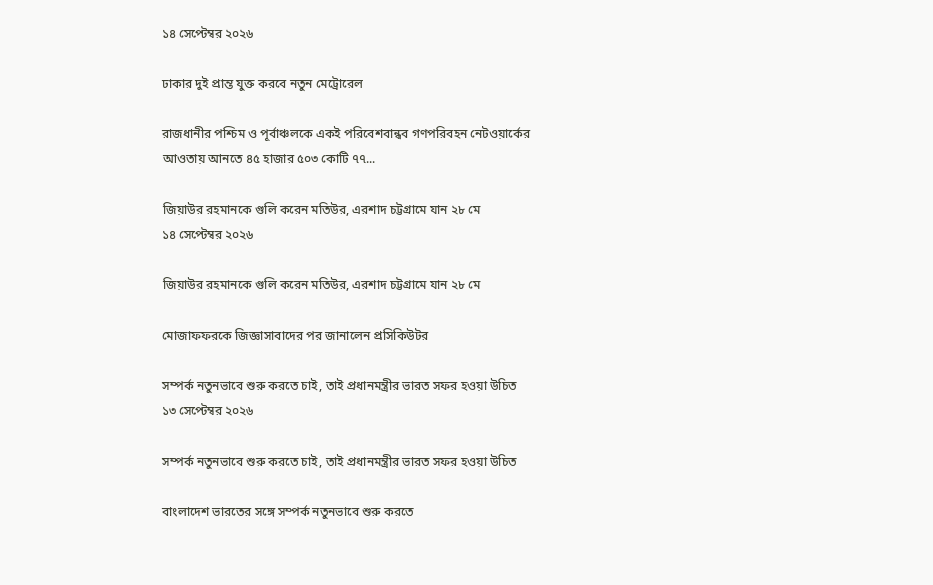১৪ সেপ্টেম্বর ২০২৬

ঢাকার দুই প্রান্ত যুক্ত করবে নতুন মেট্রোরেল

রাজধানীর পশ্চিম ও পূর্বাঞ্চলকে একই পরিবেশবান্ধব গণপরিবহন নেটওয়ার্কের আওতায় আনতে ৪৫ হাজার ৫০৩ কোটি ৭৭...

জিয়াউর রহমানকে গুলি করেন মতিউর, এরশাদ চট্টগ্রামে যান ২৮ মে
১৪ সেপ্টেম্বর ২০২৬

জিয়াউর রহমানকে গুলি করেন মতিউর, এরশাদ চট্টগ্রামে যান ২৮ মে

মোজাফফরকে জিজ্ঞাসাবাদের পর জানালেন প্রসিকিউটর

সম্পর্ক নতুনভাবে শুরু করতে চাই, তাই প্রধানমন্ত্রীর ভারত সফর হওয়া উচিত
১৩ সেপ্টেম্বর ২০২৬

সম্পর্ক নতুনভাবে শুরু করতে চাই, তাই প্রধানমন্ত্রীর ভারত সফর হওয়া উচিত

বাংলাদেশ ভারতের সঙ্গে সম্পর্ক নতুনভাবে শুরু করতে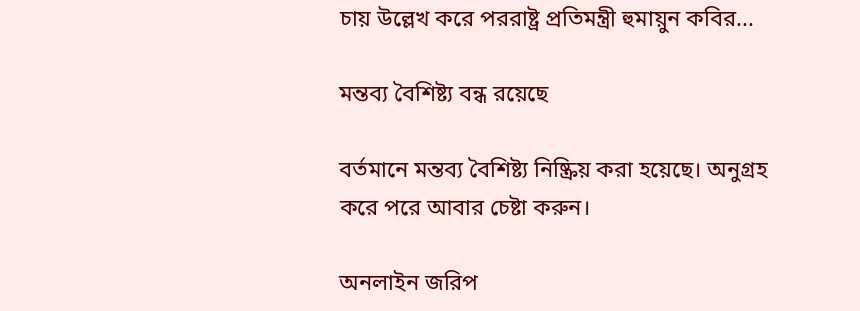চায় উল্লেখ করে পররাষ্ট্র প্রতিমন্ত্রী হুমায়ুন কবির...

মন্তব্য বৈশিষ্ট্য বন্ধ রয়েছে

বর্তমানে মন্তব্য বৈশিষ্ট্য নিষ্ক্রিয় করা হয়েছে। অনুগ্রহ করে পরে আবার চেষ্টা করুন।

অনলাইন জরিপ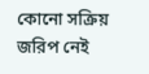কোনো সক্রিয় জরিপ নেই